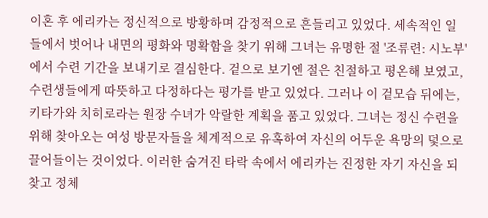이혼 후 에리카는 정신적으로 방황하며 감정적으로 흔들리고 있었다. 세속적인 일들에서 벗어나 내면의 평화와 명확함을 찾기 위해 그녀는 유명한 절 '조류련: 시노부'에서 수련 기간을 보내기로 결심한다. 겉으로 보기엔 절은 친절하고 평온해 보였고, 수련생들에게 따뜻하고 다정하다는 평가를 받고 있었다. 그러나 이 겉모습 뒤에는, 키타가와 치히로라는 원장 수녀가 악랄한 계획을 품고 있었다. 그녀는 정신 수련을 위해 찾아오는 여성 방문자들을 체계적으로 유혹하여 자신의 어두운 욕망의 덫으로 끌어들이는 것이었다. 이러한 숨겨진 타락 속에서 에리카는 진정한 자기 자신을 되찾고 정체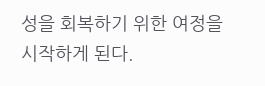성을 회복하기 위한 여정을 시작하게 된다.